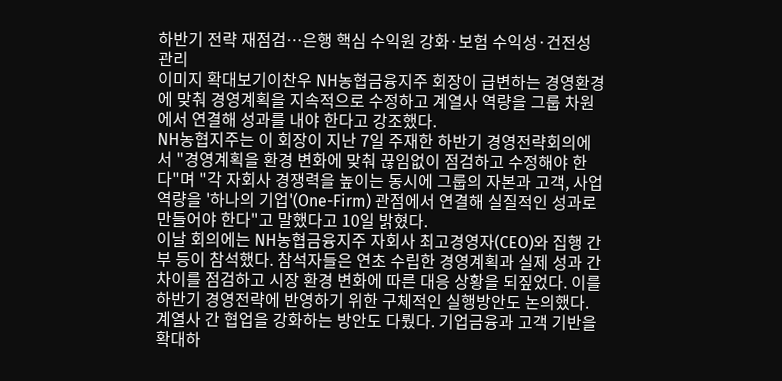하반기 전략 재점검…은행 핵심 수익원 강화·보험 수익성·건전성 관리
이미지 확대보기이찬우 NH농협금융지주 회장이 급변하는 경영환경에 맞춰 경영계획을 지속적으로 수정하고 계열사 역량을 그룹 차원에서 연결해 성과를 내야 한다고 강조했다.
NH농협지주는 이 회장이 지난 7일 주재한 하반기 경영전략회의에서 "경영계획을 환경 변화에 맞춰 끊임없이 점검하고 수정해야 한다"며 "각 자회사 경쟁력을 높이는 동시에 그룹의 자본과 고객, 사업역량을 '하나의 기업'(One-Firm) 관점에서 연결해 실질적인 성과로 만들어야 한다"고 말했다고 10일 밝혔다.
이날 회의에는 NH농협금융지주 자회사 최고경영자(CEO)와 집행 간부 등이 참석했다. 참석자들은 연초 수립한 경영계획과 실제 성과 간 차이를 점검하고 시장 환경 변화에 따른 대응 상황을 되짚었다. 이를 하반기 경영전략에 반영하기 위한 구체적인 실행방안도 논의했다.
계열사 간 협업을 강화하는 방안도 다뤘다. 기업금융과 고객 기반을 확대하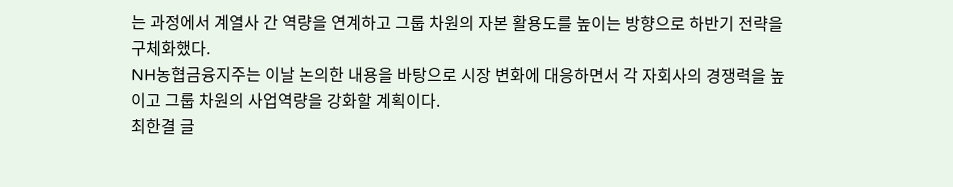는 과정에서 계열사 간 역량을 연계하고 그룹 차원의 자본 활용도를 높이는 방향으로 하반기 전략을 구체화했다.
NH농협금융지주는 이날 논의한 내용을 바탕으로 시장 변화에 대응하면서 각 자회사의 경쟁력을 높이고 그룹 차원의 사업역량을 강화할 계획이다.
최한결 글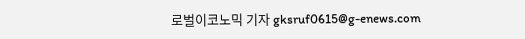로벌이코노믹 기자 gksruf0615@g-enews.com